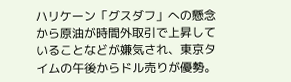ハリケーン「グスダフ」への懸念から原油が時間外取引で上昇していることなどが嫌気され、東京タイムの午後からドル売りが優勢。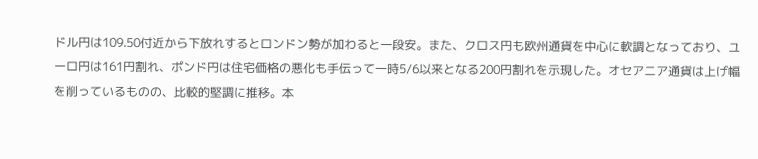ドル円は109.50付近から下放れするとロンドン勢が加わると一段安。また、クロス円も欧州通貨を中心に軟調となっており、ユーロ円は161円割れ、ポンド円は住宅価格の悪化も手伝って一時5/6以来となる200円割れを示現した。オセアニア通貨は上げ幅を削っているものの、比較的堅調に推移。本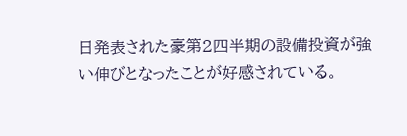日発表された豪第2四半期の設備投資が強い伸びとなったことが好感されている。